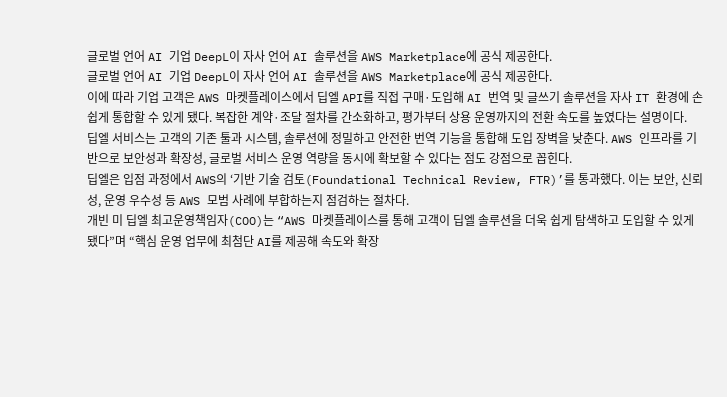글로벌 언어 AI 기업 DeepL이 자사 언어 AI 솔루션을 AWS Marketplace에 공식 제공한다.
글로벌 언어 AI 기업 DeepL이 자사 언어 AI 솔루션을 AWS Marketplace에 공식 제공한다.
이에 따라 기업 고객은 AWS 마켓플레이스에서 딥엘 API를 직접 구매·도입해 AI 번역 및 글쓰기 솔루션을 자사 IT 환경에 손쉽게 통합할 수 있게 됐다. 복잡한 계약·조달 절차를 간소화하고, 평가부터 상용 운영까지의 전환 속도를 높였다는 설명이다.
딥엘 서비스는 고객의 기존 툴과 시스템, 솔루션에 정밀하고 안전한 번역 기능을 통합해 도입 장벽을 낮춘다. AWS 인프라를 기반으로 보안성과 확장성, 글로벌 서비스 운영 역량을 동시에 확보할 수 있다는 점도 강점으로 꼽힌다.
딥엘은 입점 과정에서 AWS의 ‘기반 기술 검토(Foundational Technical Review, FTR)’를 통과했다. 이는 보안, 신뢰성, 운영 우수성 등 AWS 모범 사례에 부합하는지 점검하는 절차다.
개빈 미 딥엘 최고운영책임자(COO)는 “AWS 마켓플레이스를 통해 고객이 딥엘 솔루션을 더욱 쉽게 탐색하고 도입할 수 있게 됐다”며 “핵심 운영 업무에 최첨단 AI를 제공해 속도와 확장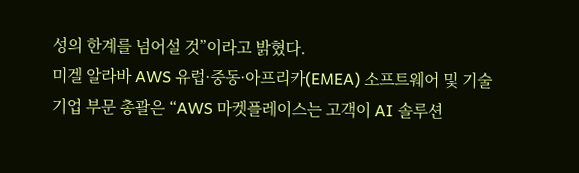성의 한계를 넘어설 것”이라고 밝혔다.
미겔 알라바 AWS 유럽·중동·아프리카(EMEA) 소프트웨어 및 기술 기업 부문 총괄은 “AWS 마켓플레이스는 고객이 AI 솔루션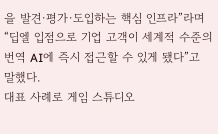을 발견·평가·도입하는 핵심 인프라”라며 “딥엘 입점으로 기업 고객이 세계적 수준의 번역 AI에 즉시 접근할 수 있게 됐다”고 말했다.
대표 사례로 게임 스튜디오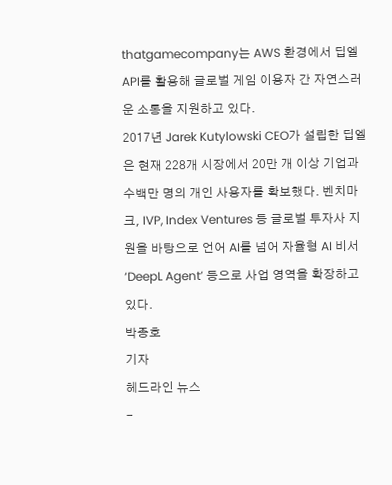thatgamecompany는 AWS 환경에서 딥엘 API를 활용해 글로벌 게임 이용자 간 자연스러운 소통을 지원하고 있다.
2017년 Jarek Kutylowski CEO가 설립한 딥엘은 현재 228개 시장에서 20만 개 이상 기업과 수백만 명의 개인 사용자를 확보했다. 벤치마크, IVP, Index Ventures 등 글로벌 투자사 지원을 바탕으로 언어 AI를 넘어 자율형 AI 비서 ‘DeepL Agent’ 등으로 사업 영역을 확장하고 있다.
박종호
기자
헤드라인 뉴스
-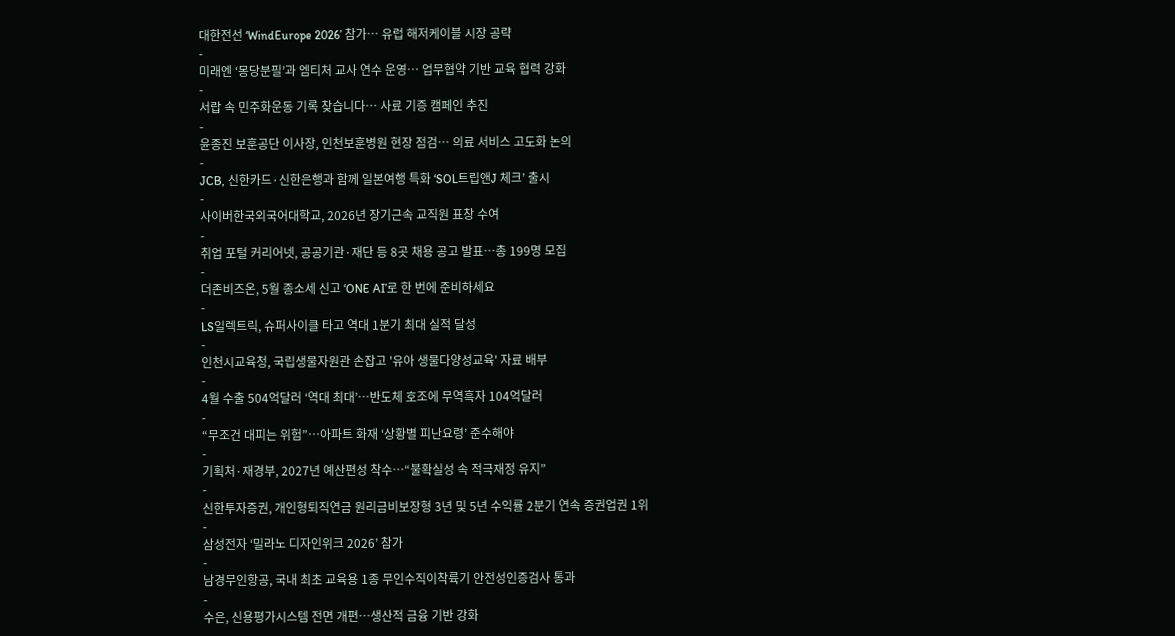대한전선 ‘WindEurope 2026’ 참가… 유럽 해저케이블 시장 공략
-
미래엔 ‘몽당분필’과 엠티처 교사 연수 운영… 업무협약 기반 교육 협력 강화
-
서랍 속 민주화운동 기록 찾습니다… 사료 기증 캠페인 추진
-
윤종진 보훈공단 이사장, 인천보훈병원 현장 점검… 의료 서비스 고도화 논의
-
JCB, 신한카드·신한은행과 함께 일본여행 특화 ‘SOL트립앤J 체크’ 출시
-
사이버한국외국어대학교, 2026년 장기근속 교직원 표창 수여
-
취업 포털 커리어넷, 공공기관·재단 등 8곳 채용 공고 발표…총 199명 모집
-
더존비즈온, 5월 종소세 신고 ‘ONE AI’로 한 번에 준비하세요
-
LS일렉트릭, 슈퍼사이클 타고 역대 1분기 최대 실적 달성
-
인천시교육청, 국립생물자원관 손잡고 '유아 생물다양성교육' 자료 배부
-
4월 수출 504억달러 ‘역대 최대’…반도체 호조에 무역흑자 104억달러
-
“무조건 대피는 위험”…아파트 화재 ‘상황별 피난요령’ 준수해야
-
기획처·재경부, 2027년 예산편성 착수…“불확실성 속 적극재정 유지”
-
신한투자증권, 개인형퇴직연금 원리금비보장형 3년 및 5년 수익률 2분기 연속 증권업권 1위
-
삼성전자 ‘밀라노 디자인위크 2026’ 참가
-
남경무인항공, 국내 최초 교육용 1종 무인수직이착륙기 안전성인증검사 통과
-
수은, 신용평가시스템 전면 개편…생산적 금융 기반 강화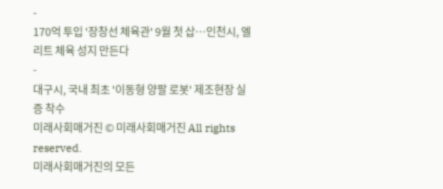-
170억 투입 '장창선 체육관' 9월 첫 삽…인천시, 엘리트 체육 성지 만든다
-
대구시, 국내 최초 '이동형 양팔 로봇' 제조현장 실증 착수
미래사회매거진 © 미래사회매거진 All rights reserved.
미래사회매거진의 모든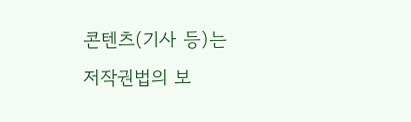콘텐츠(기사 등)는 저작권법의 보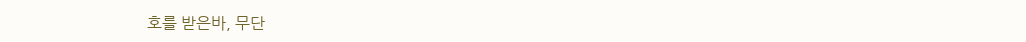호를 받은바, 무단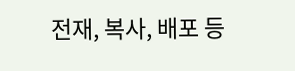전재, 복사, 배포 등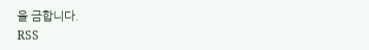을 금합니다.
RSS